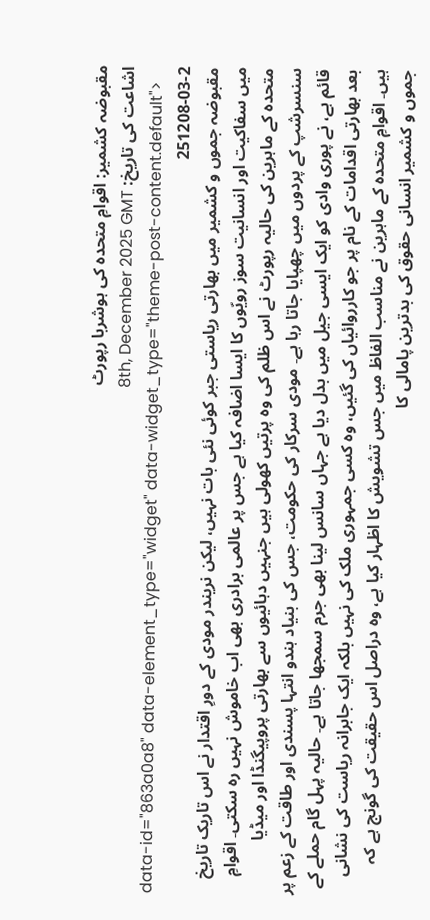مقبوضہ کشمیر: اقوامِ متحدہ کی ہوشربا رپورٹ
اشاعت کی تاریخ: 8th, December 2025 GMT
data-id="863a0a8" data-element_type="widget" data-widget_type="theme-post-content.default">
251208-03-2
مقبوضہ جموں و کشمیر میں بھارتی ریاستی جبر کوئی نئی بات نہیں، لیکن نریندر مودی کے دورِ اقتدار نے اس تاریک تاریخ میں سفاکیت اور انسانیت سوز رویّوں کا ایسا اضافہ کیا ہے جس پر عالمی برادری بھی اب خاموش نہیں رہ سکتی۔ اقوامِ متحدہ کے ماہرین کی حالیہ رپورٹ نے اس ظلم کی وہ پرتیں کھولی ہیں جنہیں دہائیوں سے بھارتی پروپیگنڈا اور میڈیا سنسرشپ کے پردوں میں چھپایا جاتا رہا ہے۔ مودی سرکار کی حکومت، جس کی بنیاد ہندو انتہا پسندی اور طاقت کے زعم پر قائم ہے، نے پوری وادی کو ایک ایسی جیل میں بدل دیا ہے جہاں سانس لینا بھی جرم سمجھا جاتا ہے۔ حالیہ پہل گام حملے کے بعد بھارتی اقدامات کے نام پر جو کارروائیاں کی گئیں، وہ کسی جمہوری ملک کی نہیں بلکہ ایک جابرانہ ریاست کی نشانی ہیں۔ اقوامِ متحدہ کے ماہرین نے مناسب الفاظ میں جس تشویش کا اظہار کیا ہے، وہ دراصل اس حقیقت کی گونج ہے کہ جموں و کشمیر انسانی حقوق کی بدترین پامالی کا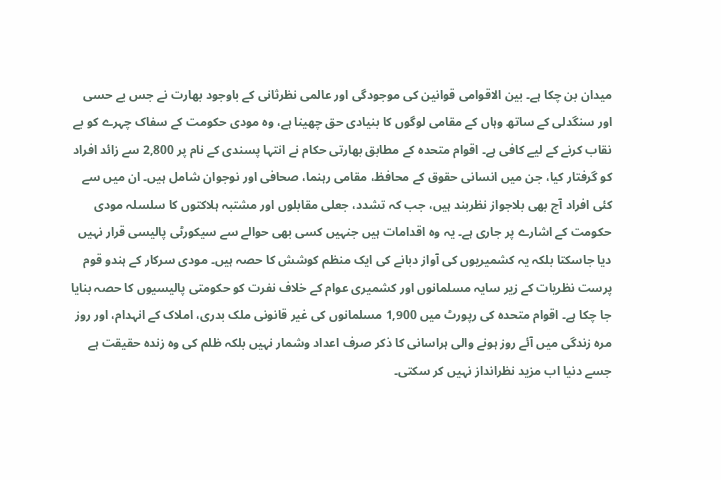میدان بن چکا ہے۔ بین الاقوامی قوانین کی موجودگی اور عالمی نظرثانی کے باوجود بھارت نے جس بے حسی اور سنگدلی کے ساتھ وہاں کے مقامی لوگوں کا بنیادی حق چھینا ہے، وہ مودی حکومت کے سفاک چہرے کو بے نقاب کرنے کے لیے کافی ہے۔ اقوام متحدہ کے مطابق بھارتی حکام نے انتہا پسندی کے نام پر 2,800 سے زائد افراد کو گرفتار کیا، جن میں انسانی حقوق کے محافظ، مقامی رہنما، صحافی اور نوجوان شامل ہیں۔ ان میں سے کئی افراد آج بھی بلاجواز نظربند ہیں، جب کہ تشدد، جعلی مقابلوں اور مشتبہ ہلاکتوں کا سلسلہ مودی حکومت کے اشارے پر جاری ہے۔ یہ وہ اقدامات ہیں جنہیں کسی بھی حوالے سے سیکورٹی پالیسی قرار نہیں دیا جاسکتا بلکہ یہ کشمیریوں کی آواز دبانے کی ایک منظم کوشش کا حصہ ہیں۔ مودی سرکار کے ہندو قوم پرست نظریات کے زیر سایہ مسلمانوں اور کشمیری عوام کے خلاف نفرت کو حکومتی پالیسیوں کا حصہ بنایا جا چکا ہے۔ اقوام متحدہ کی رپورٹ میں 1,900 مسلمانوں کی غیر قانونی ملک بدری، املاک کے انہدام، اور روز مرہ زندگی میں آئے روز ہونے والی ہراسانی کا ذکر صرف اعداد وشمار نہیں بلکہ ظلم کی وہ زندہ حقیقت ہے جسے دنیا اب مزید نظرانداز نہیں کر سکتی۔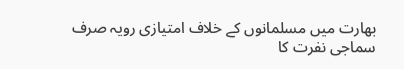بھارت میں مسلمانوں کے خلاف امتیازی رویہ صرف سماجی نفرت کا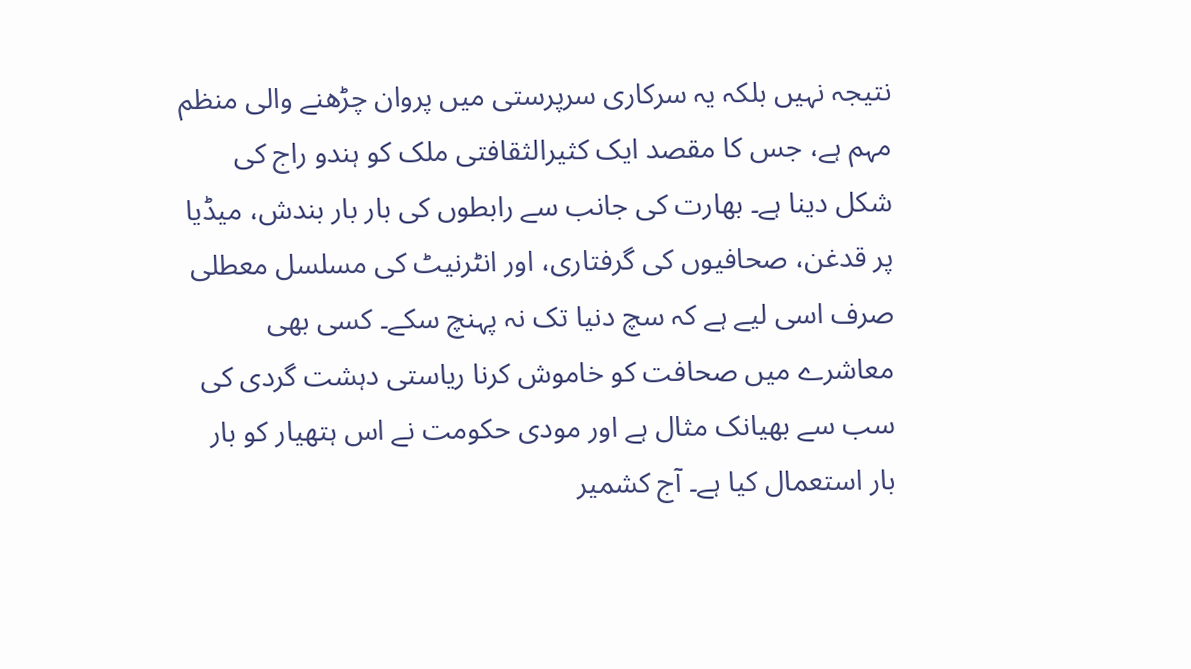نتیجہ نہیں بلکہ یہ سرکاری سرپرستی میں پروان چڑھنے والی منظم مہم ہے، جس کا مقصد ایک کثیرالثقافتی ملک کو ہندو راج کی شکل دینا ہے۔ بھارت کی جانب سے رابطوں کی بار بار بندش، میڈیا پر قدغن، صحافیوں کی گرفتاری، اور انٹرنیٹ کی مسلسل معطلی صرف اسی لیے ہے کہ سچ دنیا تک نہ پہنچ سکے۔ کسی بھی معاشرے میں صحافت کو خاموش کرنا ریاستی دہشت گردی کی سب سے بھیانک مثال ہے اور مودی حکومت نے اس ہتھیار کو بار بار استعمال کیا ہے۔ آج کشمیر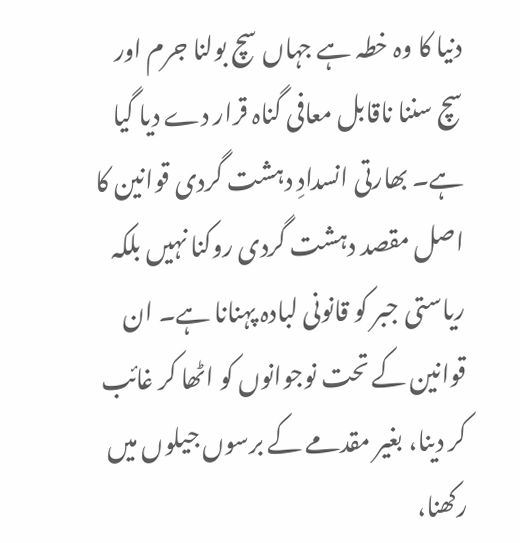دنیا کا وہ خطہ ہے جہاں سچ بولنا جرم اور سچ سننا ناقابل معافی گناہ قرار دے دیا گیا ہے۔ بھارتی انسدادِ دہشت گردی قوانین کا اصل مقصد دہشت گردی روکنا نہیں بلکہ ریاستی جبر کو قانونی لبادہ پہنانا ہے۔ ان قوانین کے تحت نوجوانوں کو اٹھا کر غائب کر دینا، بغیر مقدمے کے برسوں جیلوں میں رکھنا،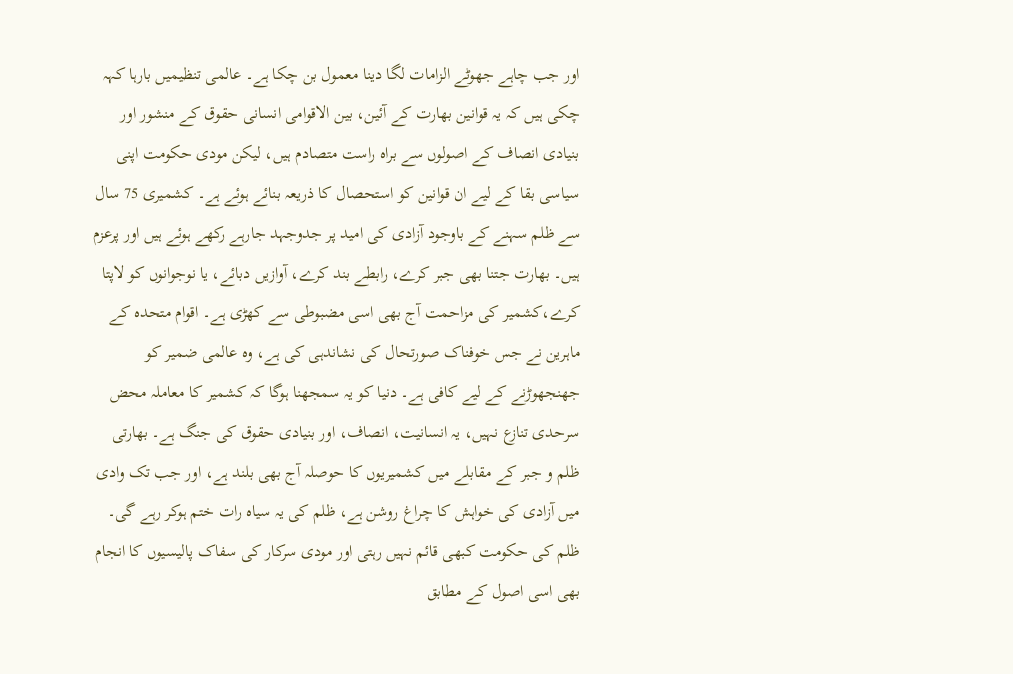اور جب چاہے جھوٹے الزامات لگا دینا معمول بن چکا ہے۔ عالمی تنظیمیں بارہا کہہ چکی ہیں کہ یہ قوانین بھارت کے آئین، بین الاقوامی انسانی حقوق کے منشور اور بنیادی انصاف کے اصولوں سے براہ راست متصادم ہیں، لیکن مودی حکومت اپنی سیاسی بقا کے لیے ان قوانین کو استحصال کا ذریعہ بنائے ہوئے ہے۔ کشمیری 75 سال سے ظلم سہنے کے باوجود آزادی کی امید پر جدوجہد جارہے رکھے ہوئے ہیں اور پرعزم ہیں۔ بھارت جتنا بھی جبر کرے، رابطے بند کرے، آوازیں دبائے، یا نوجوانوں کو لاپتا کرے،کشمیر کی مزاحمت آج بھی اسی مضبوطی سے کھڑی ہے۔ اقوام متحدہ کے ماہرین نے جس خوفناک صورتحال کی نشاندہی کی ہے، وہ عالمی ضمیر کو جھنجھوڑنے کے لیے کافی ہے۔ دنیا کو یہ سمجھنا ہوگا کہ کشمیر کا معاملہ محض سرحدی تنازع نہیں، یہ انسانیت، انصاف، اور بنیادی حقوق کی جنگ ہے۔ بھارتی ظلم و جبر کے مقابلے میں کشمیریوں کا حوصلہ آج بھی بلند ہے، اور جب تک وادی میں آزادی کی خواہش کا چراغ روشن ہے، ظلم کی یہ سیاہ رات ختم ہوکر رہے گی۔ ظلم کی حکومت کبھی قائم نہیں رہتی اور مودی سرکار کی سفاک پالیسیوں کا انجام بھی اسی اصول کے مطابق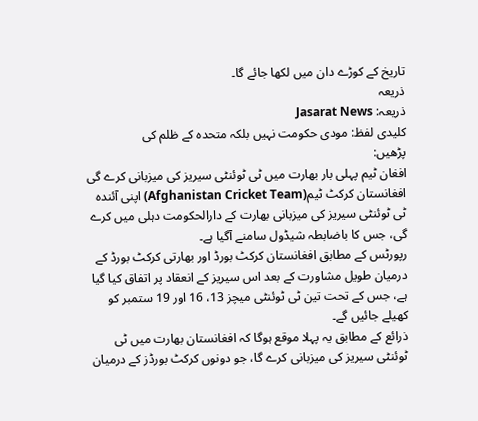تاریخ کے کوڑے دان میں لکھا جائے گا۔
ذریعہ
ذریعہ: Jasarat News
کلیدی لفظ: مودی حکومت نہیں بلکہ متحدہ کے ظلم کی
پڑھیں:
افغان ٹیم پہلی بار بھارت میں ٹی ٹوئنٹی سیریز کی میزبانی کرے گی
افغانستان کرکٹ ٹیم(Afghanistan Cricket Team) اپنی آئندہ ٹی ٹوئنٹی سیریز کی میزبانی بھارت کے دارالحکومت دہلی میں کرے گی، جس کا باضابطہ شیڈول سامنے آگیا ہے۔
رپورٹس کے مطابق افغانستان کرکٹ بورڈ اور بھارتی کرکٹ بورڈ کے درمیان طویل مشاورت کے بعد اس سیریز کے انعقاد پر اتفاق کیا گیا ہے، جس کے تحت تین ٹی ٹوئنٹی میچز 13، 16 اور 19 ستمبر کو کھیلے جائیں گے۔
ذرائع کے مطابق یہ پہلا موقع ہوگا کہ افغانستان بھارت میں ٹی ٹوئنٹی سیریز کی میزبانی کرے گا، جو دونوں کرکٹ بورڈز کے درمیان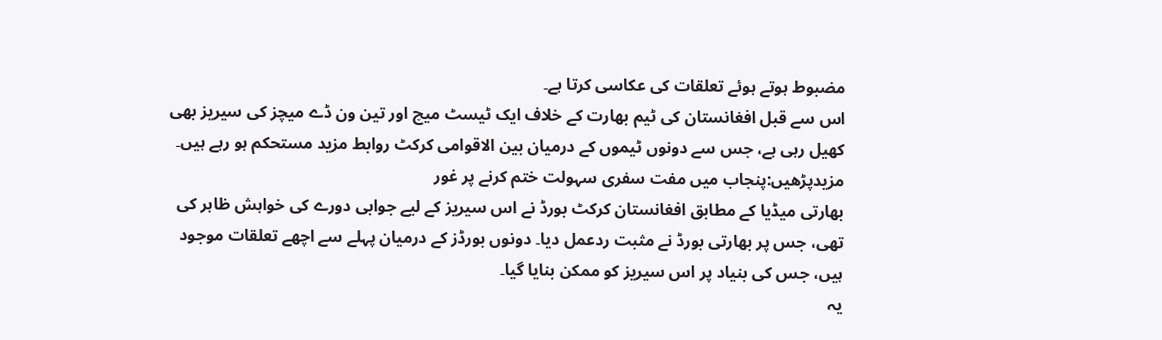مضبوط ہوتے ہوئے تعلقات کی عکاسی کرتا ہے۔
اس سے قبل افغانستان کی ٹیم بھارت کے خلاف ایک ٹیسٹ میچ اور تین ون ڈے میچز کی سیریز بھی کھیل رہی ہے، جس سے دونوں ٹیموں کے درمیان بین الاقوامی کرکٹ روابط مزید مستحکم ہو رہے ہیں۔
مزیدپڑھیں:پنجاب میں مفت سفری سہولت ختم کرنے پر غور
بھارتی میڈیا کے مطابق افغانستان کرکٹ بورڈ نے اس سیریز کے لیے جوابی دورے کی خواہش ظاہر کی تھی، جس پر بھارتی بورڈ نے مثبت ردعمل دیا۔ دونوں بورڈز کے درمیان پہلے سے اچھے تعلقات موجود ہیں، جس کی بنیاد پر اس سیریز کو ممکن بنایا گیا۔
یہ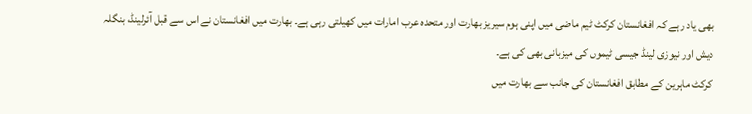بھی یاد رہے کہ افغانستان کرکٹ ٹیم ماضی میں اپنی ہوم سیریز بھارت اور متحدہ عرب امارات میں کھیلتی رہی ہے۔ بھارت میں افغانستان نے اس سے قبل آئرلینڈ، بنگلہ دیش اور نیوزی لینڈ جیسی ٹیموں کی میزبانی بھی کی ہے۔
کرکٹ ماہرین کے مطابق افغانستان کی جانب سے بھارت میں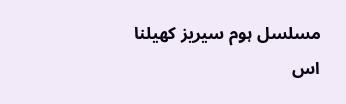مسلسل ہوم سیریز کھیلنا اس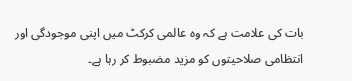بات کی علامت ہے کہ وہ عالمی کرکٹ میں اپنی موجودگی اور انتظامی صلاحیتوں کو مزید مضبوط کر رہا ہے۔